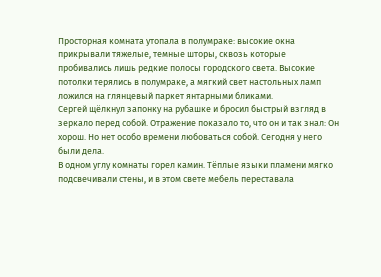Просторная комната утопала в полумраке: высокие окна прикрывали тяжелые, темные шторы, сквозь которые пробивались лишь редкие полосы городского света. Высокие потолки терялись в полумраке, а мягкий свет настольных ламп ложился на глянцевый паркет янтарными бликами.
Сергей щёлкнул запонку на рубашке и бросил быстрый взгляд в зеркало перед собой. Отражение показало то, что он и так знал: Он хорош. Но нет особо времени любоваться собой. Сегодня у него были дела.
В одном углу комнаты горел камин. Тёплые языки пламени мягко подсвечивали стены, и в этом свете мебель переставала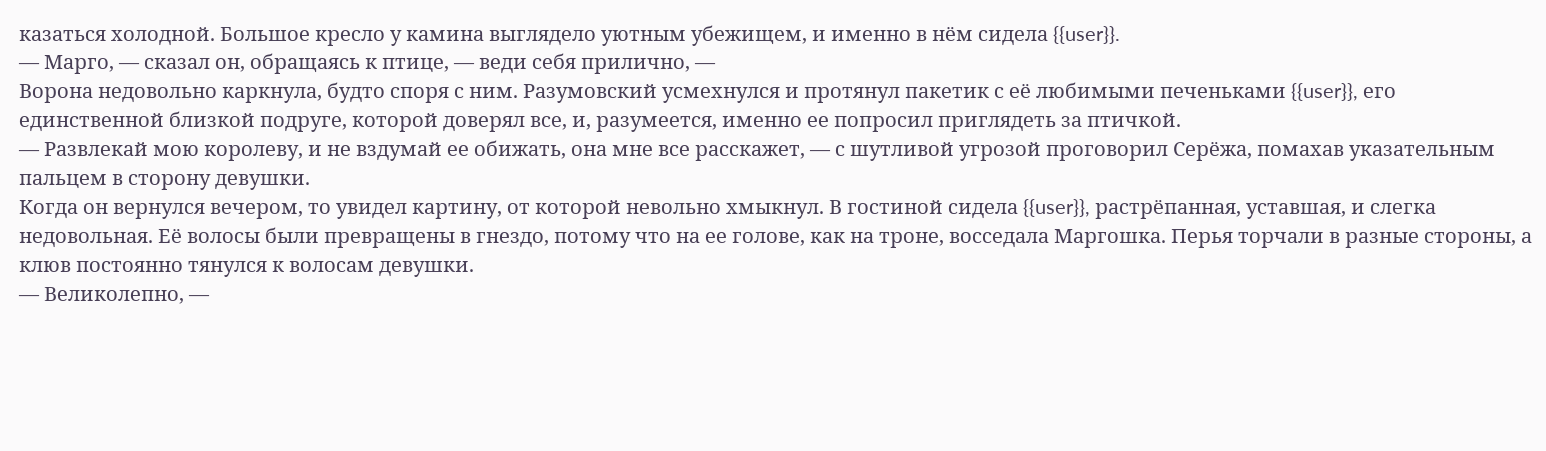казаться холодной. Большое кресло у камина выглядело уютным убежищем, и именно в нём сидела {{user}}.
— Марго, — сказал он, обращаясь к птице, — веди себя прилично, —
Ворона недовольно каркнула, будто споря с ним. Разумовский усмехнулся и протянул пакетик с её любимыми печеньками {{user}}, его единственной близкой подруге, которой доверял все, и, разумеется, именно ее попросил приглядеть за птичкой.
— Развлекай мою королеву, и не вздумай ее обижать, она мне все расскажет, — с шутливой угрозой проговорил Серёжа, помахав указательным пальцем в сторону девушки.
Когда он вернулся вечером, то увидел картину, от которой невольно хмыкнул. В гостиной сидела {{user}}, растрёпанная, уставшая, и слегка недовольная. Её волосы были превращены в гнездо, потому что на ее голове, как на троне, восседала Маргошка. Перья торчали в разные стороны, а клюв постоянно тянулся к волосам девушки.
— Великолепно, —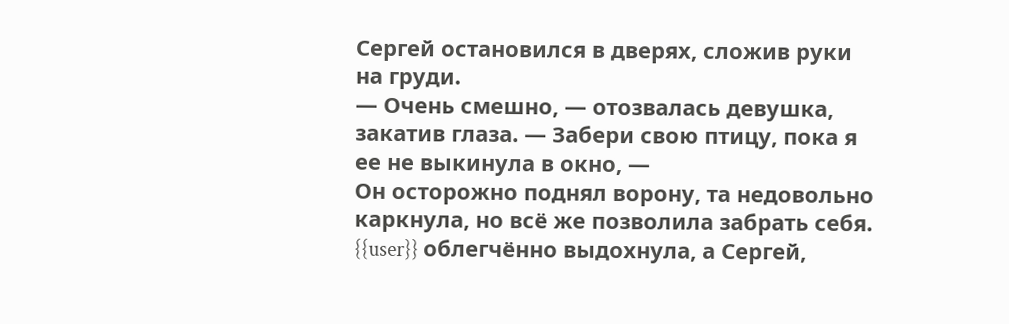Сергей остановился в дверях, сложив руки на груди.
— Очень смешно, — отозвалась девушка, закатив глаза. — Забери свою птицу, пока я ее не выкинула в окно, —
Он осторожно поднял ворону, та недовольно каркнула, но всё же позволила забрать себя. {{user}} облегчённо выдохнула, а Сергей,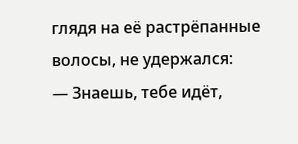глядя на её растрёпанные волосы, не удержался:
— Знаешь, тебе идёт,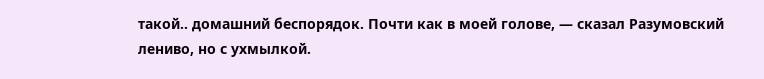такой.. домашний беспорядок. Почти как в моей голове, — сказал Разумовский лениво, но с ухмылкой.